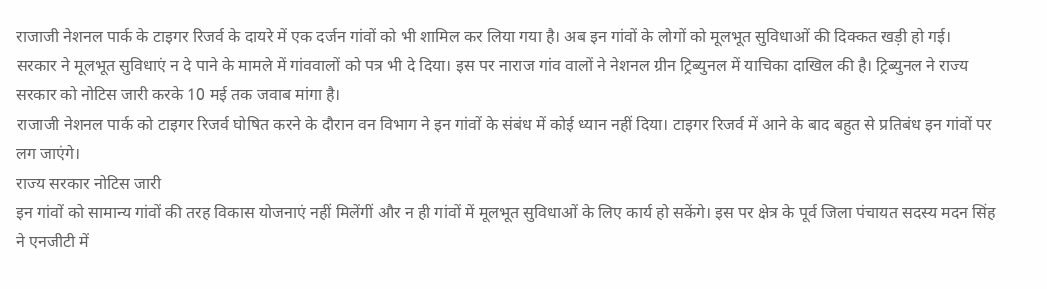राजाजी नेशनल पार्क के टाइगर रिजर्व के दायरे में एक दर्जन गांवों को भी शामिल कर लिया गया है। अब इन गांवों के लोगों को मूलभूत सुविधाओं की दिक्कत खड़ी हो गई।
सरकार ने मूलभूत सुविधाएं न दे पाने के मामले में गांववालों को पत्र भी दे दिया। इस पर नाराज गांव वालों ने नेशनल ग्रीन ट्रिब्युनल में याचिका दाखिल की है। ट्रिब्युनल ने राज्य सरकार को नोटिस जारी करके 10 मई तक जवाब मांगा है।
राजाजी नेशनल पार्क को टाइगर रिजर्व घोषित करने के दौरान वन विभाग ने इन गांवों के संबंध में कोई ध्यान नहीं दिया। टाइगर रिजर्व में आने के बाद बहुत से प्रतिबंध इन गांवों पर लग जाएंगे।
राज्य सरकार नोटिस जारी
इन गांवों को सामान्य गांवों की तरह विकास योजनाएं नहीं मिलेंगीं और न ही गांवों में मूलभूत सुविधाओं के लिए कार्य हो सकेंगे। इस पर क्षेत्र के पूर्व जिला पंचायत सदस्य मदन सिंह ने एनजीटी में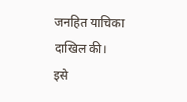जनहित याचिका दाखिल की।
इसे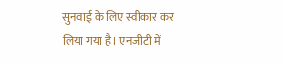सुनवाई के लिए स्वीकार कर लिया गया है। एनजीटी में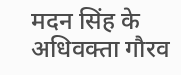मदन सिंह के अधिवक्ता गौरव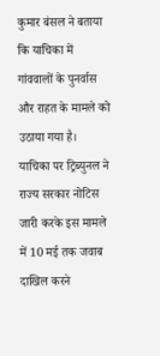कुमार बंसल ने बताया कि याचिका में गांववालों के पुनर्वास और राहत के मामले को उठाया गया है। याचिका पर ट्रिब्युनल ने राज्य सरकार नोटिस जारी करके इस मामले में 10 मई तक जवाब दाखिल करने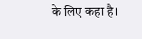के लिए कहा है।